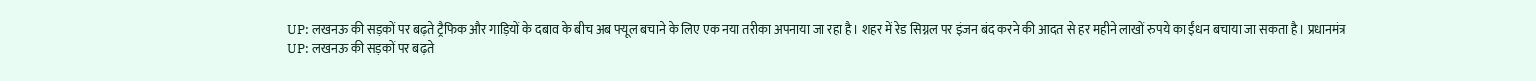UP: लखनऊ की सड़कों पर बढ़ते ट्रैफिक और गाड़ियों के दबाव के बीच अब फ्यूल बचाने के लिए एक नया तरीका अपनाया जा रहा है। शहर में रेड सिग्नल पर इंजन बंद करने की आदत से हर महीने लाखों रुपये का ईंधन बचाया जा सकता है। प्रधानमंत्र
UP: लखनऊ की सड़कों पर बढ़ते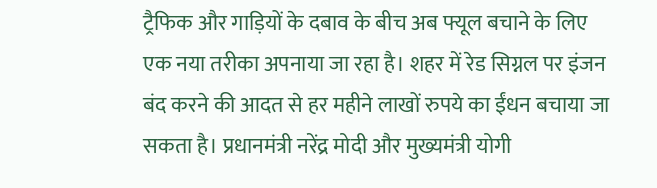ट्रैफिक और गाड़ियों के दबाव के बीच अब फ्यूल बचाने के लिए एक नया तरीका अपनाया जा रहा है। शहर में रेड सिग्नल पर इंजन बंद करने की आदत से हर महीने लाखों रुपये का ईंधन बचाया जा सकता है। प्रधानमंत्री नरेंद्र मोदी और मुख्यमंत्री योगी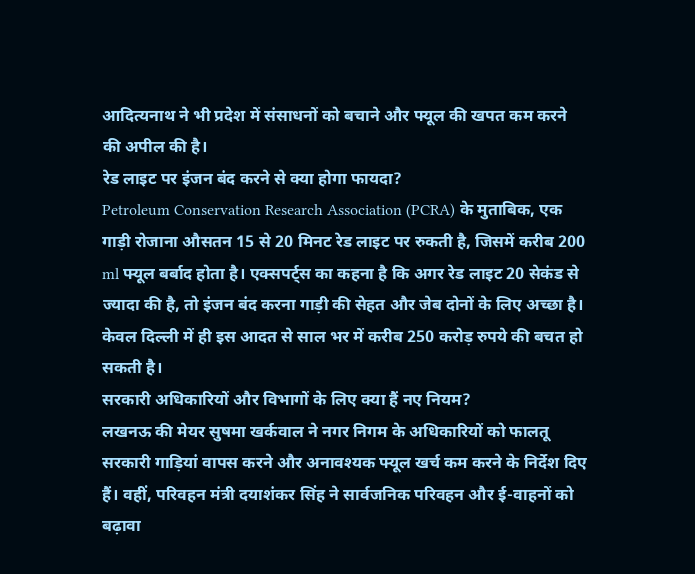आदित्यनाथ ने भी प्रदेश में संसाधनों को बचाने और फ्यूल की खपत कम करने की अपील की है।
रेड लाइट पर इंजन बंद करने से क्या होगा फायदा?
Petroleum Conservation Research Association (PCRA) के मुताबिक, एक गाड़ी रोजाना औसतन 15 से 20 मिनट रेड लाइट पर रुकती है, जिसमें करीब 200 ml फ्यूल बर्बाद होता है। एक्सपर्ट्स का कहना है कि अगर रेड लाइट 20 सेकंड से ज्यादा की है, तो इंजन बंद करना गाड़ी की सेहत और जेब दोनों के लिए अच्छा है। केवल दिल्ली में ही इस आदत से साल भर में करीब 250 करोड़ रुपये की बचत हो सकती है।
सरकारी अधिकारियों और विभागों के लिए क्या हैं नए नियम?
लखनऊ की मेयर सुषमा खर्कवाल ने नगर निगम के अधिकारियों को फालतू सरकारी गाड़ियां वापस करने और अनावश्यक फ्यूल खर्च कम करने के निर्देश दिए हैं। वहीं, परिवहन मंत्री दयाशंकर सिंह ने सार्वजनिक परिवहन और ई-वाहनों को बढ़ावा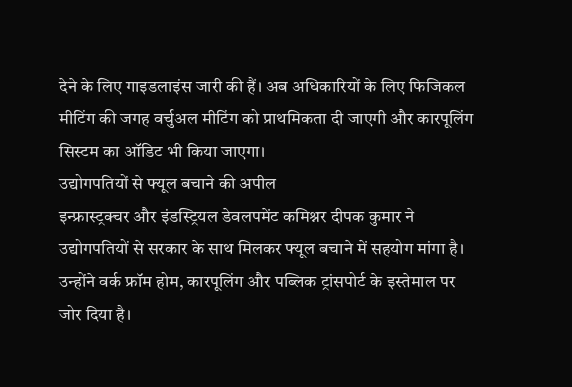देने के लिए गाइडलाइंस जारी की हैं। अब अधिकारियों के लिए फिजिकल मीटिंग की जगह वर्चुअल मीटिंग को प्राथमिकता दी जाएगी और कारपूलिंग सिस्टम का ऑडिट भी किया जाएगा।
उद्योगपतियों से फ्यूल बचाने की अपील
इन्फ्रास्ट्रक्चर और इंडस्ट्रियल डेवलपमेंट कमिश्नर दीपक कुमार ने उद्योगपतियों से सरकार के साथ मिलकर फ्यूल बचाने में सहयोग मांगा है। उन्होंने वर्क फ्रॉम होम, कारपूलिंग और पब्लिक ट्रांसपोर्ट के इस्तेमाल पर जोर दिया है।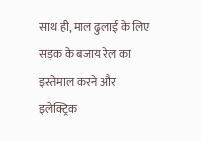साथ ही, माल ढुलाई के लिए सड़क के बजाय रेल का इस्तेमाल करने और इलेक्ट्रिक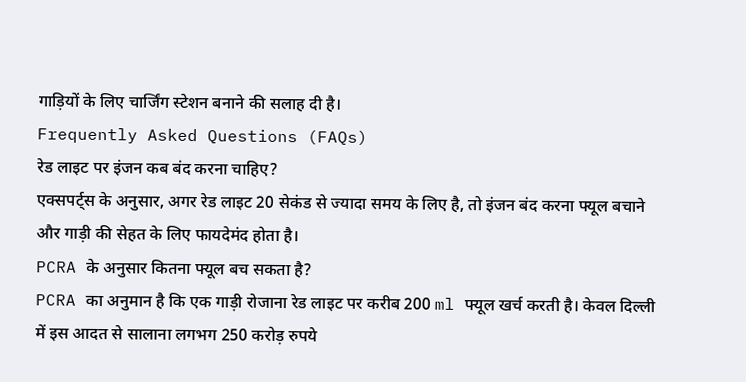गाड़ियों के लिए चार्जिंग स्टेशन बनाने की सलाह दी है।
Frequently Asked Questions (FAQs)
रेड लाइट पर इंजन कब बंद करना चाहिए?
एक्सपर्ट्स के अनुसार, अगर रेड लाइट 20 सेकंड से ज्यादा समय के लिए है, तो इंजन बंद करना फ्यूल बचाने और गाड़ी की सेहत के लिए फायदेमंद होता है।
PCRA के अनुसार कितना फ्यूल बच सकता है?
PCRA का अनुमान है कि एक गाड़ी रोजाना रेड लाइट पर करीब 200 ml फ्यूल खर्च करती है। केवल दिल्ली में इस आदत से सालाना लगभग 250 करोड़ रुपये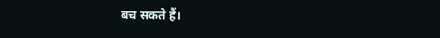बच सकते हैं।